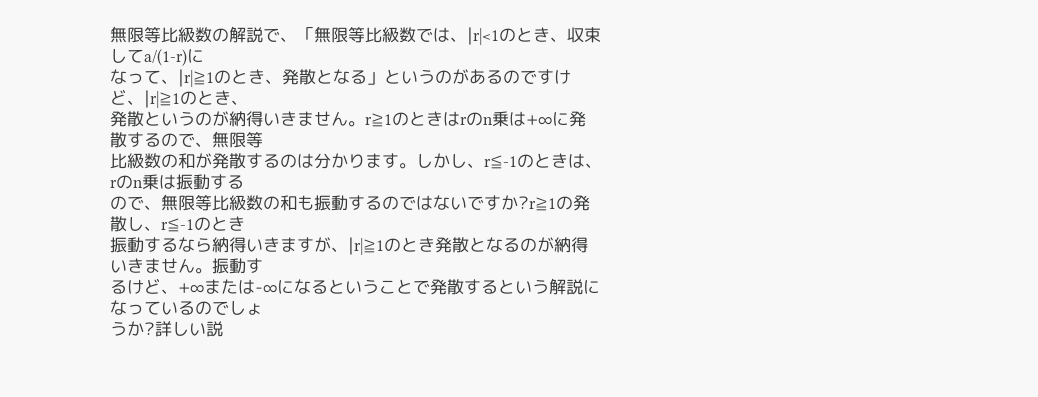無限等比級数の解説で、「無限等比級数では、|r|<1のとき、収束してa/(1-r)に
なって、|r|≧1のとき、発散となる」というのがあるのですけど、|r|≧1のとき、
発散というのが納得いきません。r≧1のときはrのn乗は+∞に発散するので、無限等
比級数の和が発散するのは分かります。しかし、r≦-1のときは、rのn乗は振動する
ので、無限等比級数の和も振動するのではないですか?r≧1の発散し、r≦-1のとき
振動するなら納得いきますが、|r|≧1のとき発散となるのが納得いきません。振動す
るけど、+∞または-∞になるということで発散するという解説になっているのでしょ
うか?詳しい説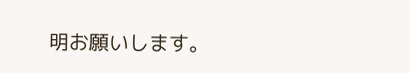明お願いします。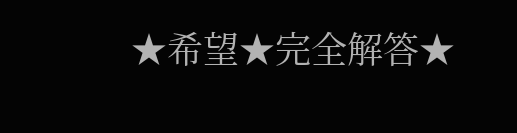★希望★完全解答★